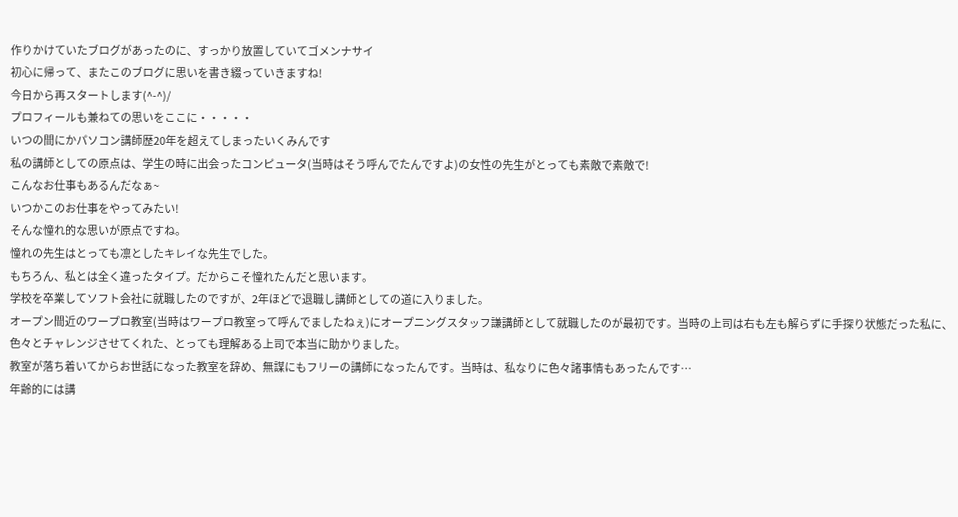作りかけていたブログがあったのに、すっかり放置していてゴメンナサイ
初心に帰って、またこのブログに思いを書き綴っていきますね!
今日から再スタートします(^-^)/
プロフィールも兼ねての思いをここに・・・・・
いつの間にかパソコン講師歴20年を超えてしまったいくみんです
私の講師としての原点は、学生の時に出会ったコンピュータ(当時はそう呼んでたんですよ)の女性の先生がとっても素敵で素敵で!
こんなお仕事もあるんだなぁ~
いつかこのお仕事をやってみたい!
そんな憧れ的な思いが原点ですね。
憧れの先生はとっても凛としたキレイな先生でした。
もちろん、私とは全く違ったタイプ。だからこそ憧れたんだと思います。
学校を卒業してソフト会社に就職したのですが、2年ほどで退職し講師としての道に入りました。
オープン間近のワープロ教室(当時はワープロ教室って呼んでましたねぇ)にオープニングスタッフ謙講師として就職したのが最初です。当時の上司は右も左も解らずに手探り状態だった私に、色々とチャレンジさせてくれた、とっても理解ある上司で本当に助かりました。
教室が落ち着いてからお世話になった教室を辞め、無謀にもフリーの講師になったんです。当時は、私なりに色々諸事情もあったんです…
年齢的には講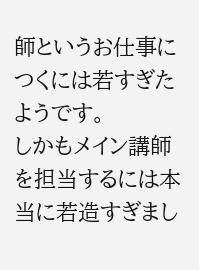師というお仕事につくには若すぎたようです。
しかもメイン講師を担当するには本当に若造すぎまし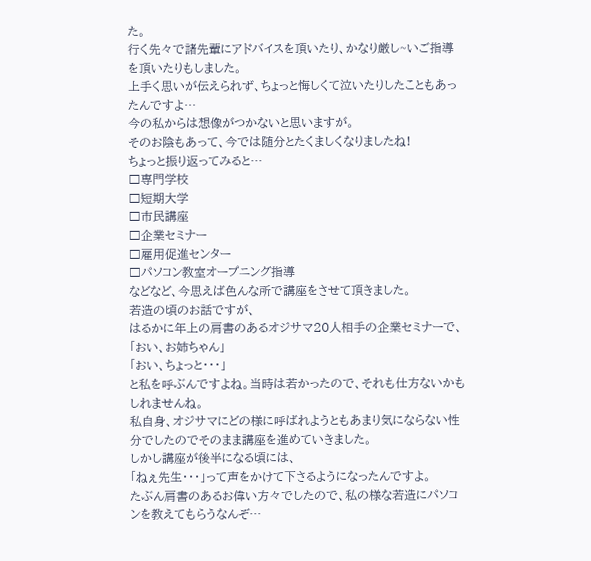た。
行く先々で諸先輩にアドバイスを頂いたり、かなり厳し~いご指導を頂いたりもしました。
上手く思いが伝えられず、ちょっと悔しくて泣いたりしたこともあったんですよ…
今の私からは想像がつかないと思いますが。
そのお陰もあって、今では随分とたくましくなりましたね!
ちょっと振り返ってみると…
□専門学校
□短期大学
□市民講座
□企業セミナー
□雇用促進センター
□パソコン教室オープニング指導
などなど、今思えば色んな所で講座をさせて頂きました。
若造の頃のお話ですが、
はるかに年上の肩書のあるオジサマ20人相手の企業セミナーで、
「おい、お姉ちゃん」
「おい、ちょっと・・・」
と私を呼ぶんですよね。当時は若かったので、それも仕方ないかもしれませんね。
私自身、オジサマにどの様に呼ばれようともあまり気にならない性分でしたのでそのまま講座を進めていきました。
しかし講座が後半になる頃には、
「ねぇ先生・・・」って声をかけて下さるようになったんですよ。
たぶん肩書のあるお偉い方々でしたので、私の様な若造にパソコンを教えてもらうなんぞ…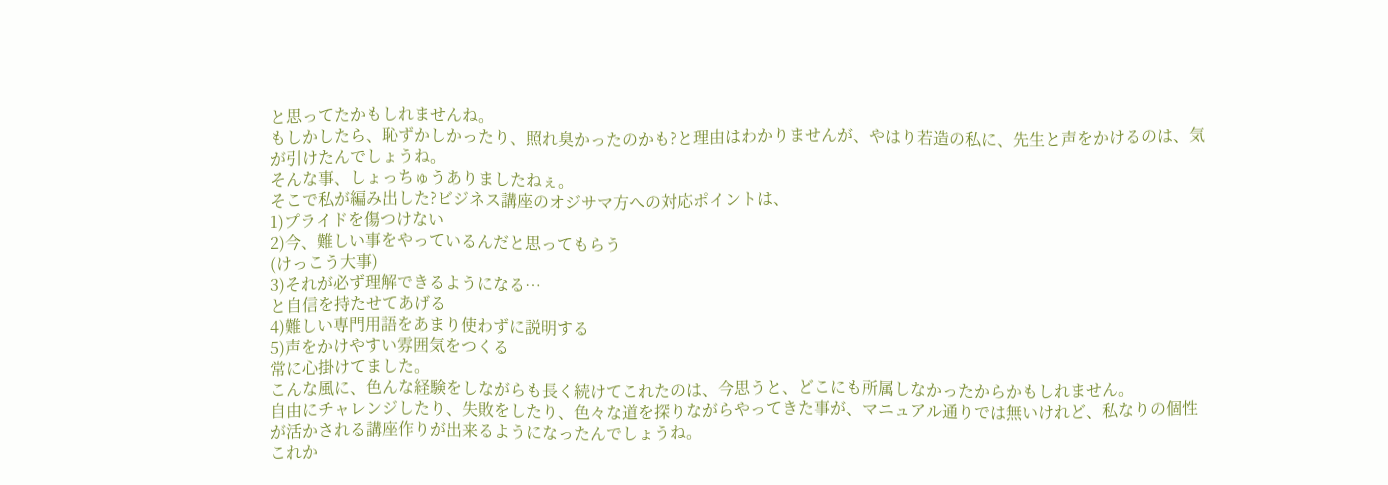と思ってたかもしれませんね。
もしかしたら、恥ずかしかったり、照れ臭かったのかも?と理由はわかりませんが、やはり若造の私に、先生と声をかけるのは、気が引けたんでしょうね。
そんな事、しょっちゅうありましたねぇ。
そこで私が編み出した?ビジネス講座のオジサマ方への対応ポイントは、
1)プライドを傷つけない
2)今、難しい事をやっているんだと思ってもらう
(けっこう大事)
3)それが必ず理解できるようになる…
と自信を持たせてあげる
4)難しい専門用語をあまり使わずに説明する
5)声をかけやすい雰囲気をつくる
常に心掛けてました。
こんな風に、色んな経験をしながらも長く続けてこれたのは、今思うと、どこにも所属しなかったからかもしれません。
自由にチャレンジしたり、失敗をしたり、色々な道を探りながらやってきた事が、マニュアル通りでは無いけれど、私なりの個性が活かされる講座作りが出来るようになったんでしょうね。
これか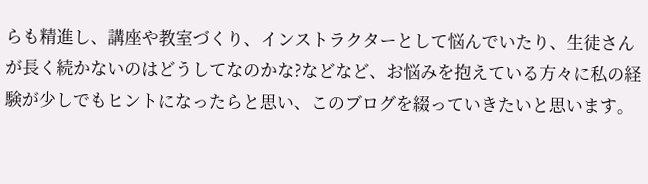らも精進し、講座や教室づくり、インストラクターとして悩んでいたり、生徒さんが長く続かないのはどうしてなのかな?などなど、お悩みを抱えている方々に私の経験が少しでもヒントになったらと思い、このブログを綴っていきたいと思います。